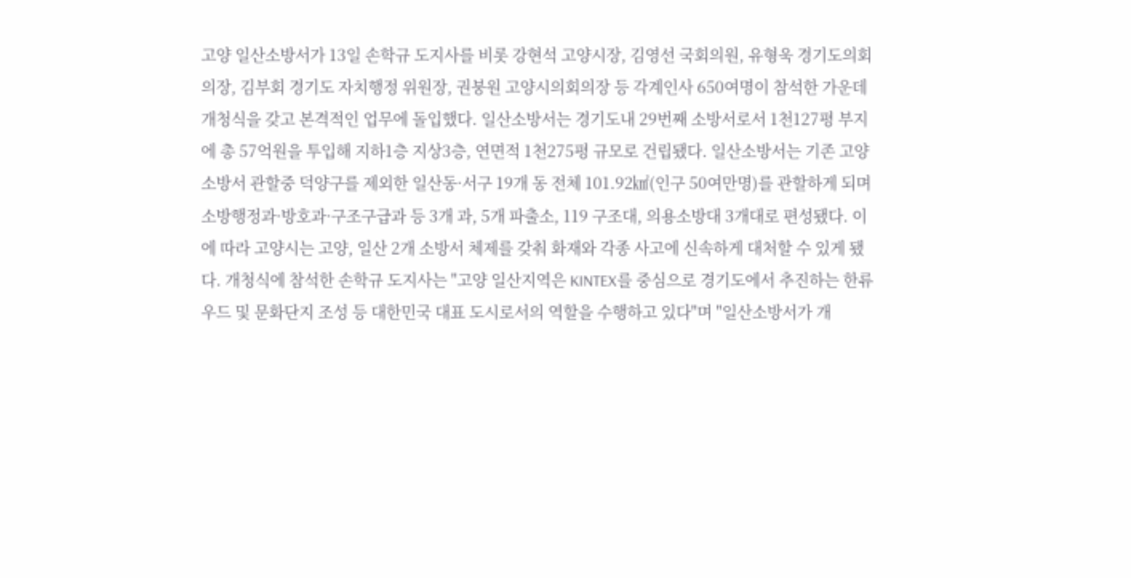고양 일산소방서가 13일 손학규 도지사를 비롯 강현석 고양시장, 김영선 국회의원, 유형욱 경기도의회의장, 김부회 경기도 자치행정 위원장, 권붕원 고양시의회의장 등 각계인사 650여명이 참석한 가운데 개청식을 갖고 본격적인 업무에 돌입했다. 일산소방서는 경기도내 29번째 소방서로서 1천127평 부지에 총 57억원을 투입해 지하1층 지상3층, 연면적 1천275평 규모로 건립됐다. 일산소방서는 기존 고양소방서 관할중 덕양구를 제외한 일산동·서구 19개 동 전체 101.92㎢(인구 50여만명)를 관할하게 되며 소방행정과·방호과·구조구급과 등 3개 과, 5개 파출소, 119 구조대, 의용소방대 3개대로 편성됐다. 이에 따라 고양시는 고양, 일산 2개 소방서 체제를 갖춰 화재와 각종 사고에 신속하게 대처할 수 있게 됐다. 개청식에 참석한 손학규 도지사는 "고양 일산지역은 KINTEX를 중심으로 경기도에서 추진하는 한류우드 및 문화단지 조성 등 대한민국 대표 도시로서의 역할을 수행하고 있다"며 "일산소방서가 개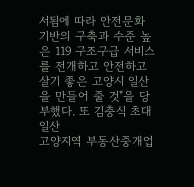서됨에 따라 안전문화 기반의 구축과 수준 높은 119 구조구급 서비스를 전개하고 안전하고 살기 좋은 고양시 일산을 만들어 줄 것"을 당부했다. 또 김충식 초대 일산
고양지역 부동산중개업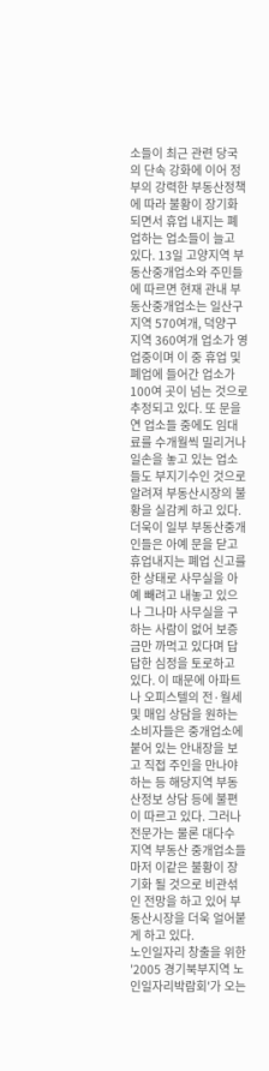소들이 최근 관련 당국의 단속 강화에 이어 정부의 강력한 부동산정책에 따라 불황이 장기화 되면서 휴업 내지는 폐업하는 업소들이 늘고 있다. 13일 고양지역 부동산중개업소와 주민들에 따르면 현재 관내 부동산중개업소는 일산구 지역 570여개, 덕양구 지역 360여개 업소가 영업중이며 이 중 휴업 및 폐업에 들어간 업소가 100여 곳이 넘는 것으로 추정되고 있다. 또 문을 연 업소들 중에도 임대료를 수개월씩 밀리거나 일손을 놓고 있는 업소들도 부지기수인 것으로 알려져 부동산시장의 불황을 실감케 하고 있다. 더욱이 일부 부동산중개인들은 아예 문을 닫고 휴업내지는 폐업 신고를 한 상태로 사무실을 아예 빼려고 내놓고 있으나 그나마 사무실을 구하는 사람이 없어 보증금만 까먹고 있다며 답답한 심정을 토로하고 있다. 이 때문에 아파트나 오피스텔의 전·월세 및 매입 상담을 원하는 소비자들은 중개업소에 붙어 있는 안내장을 보고 직접 주인을 만나야하는 등 해당지역 부동산정보 상담 등에 불편이 따르고 있다. 그러나 전문가는 물론 대다수 지역 부동산 중개업소들 마저 이같은 불황이 장기화 될 것으로 비관섞인 전망을 하고 있어 부동산시장을 더욱 얼어붙게 하고 있다.
노인일자리 창출을 위한 '2005 경기북부지역 노인일자리박람회'가 오는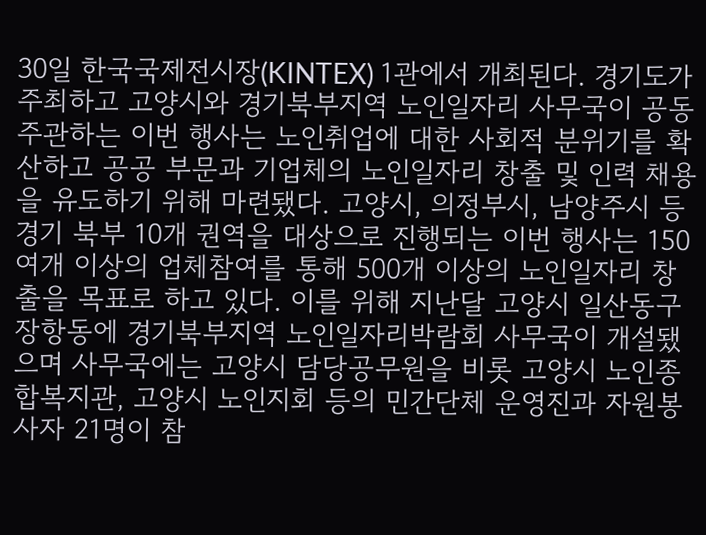30일 한국국제전시장(KINTEX) 1관에서 개최된다. 경기도가 주최하고 고양시와 경기북부지역 노인일자리 사무국이 공동 주관하는 이번 행사는 노인취업에 대한 사회적 분위기를 확산하고 공공 부문과 기업체의 노인일자리 창출 및 인력 채용을 유도하기 위해 마련됐다. 고양시, 의정부시, 남양주시 등 경기 북부 10개 권역을 대상으로 진행되는 이번 행사는 150여개 이상의 업체참여를 통해 500개 이상의 노인일자리 창출을 목표로 하고 있다. 이를 위해 지난달 고양시 일산동구 장항동에 경기북부지역 노인일자리박람회 사무국이 개설됐으며 사무국에는 고양시 담당공무원을 비롯 고양시 노인종합복지관, 고양시 노인지회 등의 민간단체 운영진과 자원봉사자 21명이 참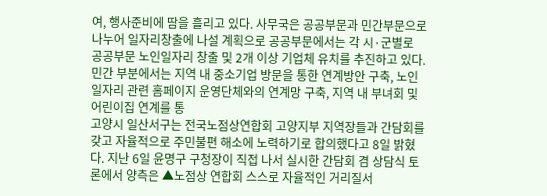여, 행사준비에 땀을 흘리고 있다. 사무국은 공공부문과 민간부문으로 나누어 일자리창출에 나설 계획으로 공공부문에서는 각 시·군별로 공공부문 노인일자리 창출 및 2개 이상 기업체 유치를 추진하고 있다. 민간 부분에서는 지역 내 중소기업 방문을 통한 연계방안 구축, 노인 일자리 관련 홈페이지 운영단체와의 연계망 구축, 지역 내 부녀회 및 어린이집 연계를 통
고양시 일산서구는 전국노점상연합회 고양지부 지역장들과 간담회를 갖고 자율적으로 주민불편 해소에 노력하기로 합의했다고 8일 밝혔다. 지난 6일 윤명구 구청장이 직접 나서 실시한 간담회 겸 상담식 토론에서 양측은 ▲노점상 연합회 스스로 자율적인 거리질서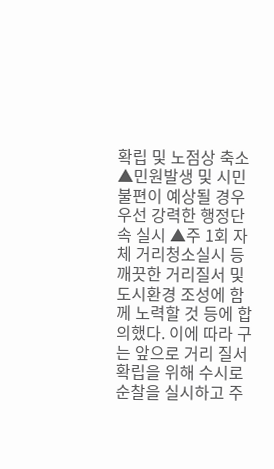확립 및 노점상 축소 ▲민원발생 및 시민불편이 예상될 경우 우선 강력한 행정단속 실시 ▲주 1회 자체 거리청소실시 등 깨끗한 거리질서 및 도시환경 조성에 함께 노력할 것 등에 합의했다. 이에 따라 구는 앞으로 거리 질서 확립을 위해 수시로 순찰을 실시하고 주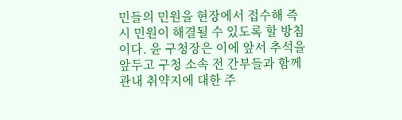민들의 민원을 현장에서 접수해 즉시 민원이 해결될 수 있도록 할 방침이다. 윤 구청장은 이에 앞서 추석을 앞두고 구청 소속 전 간부들과 함께 관내 취약지에 대한 주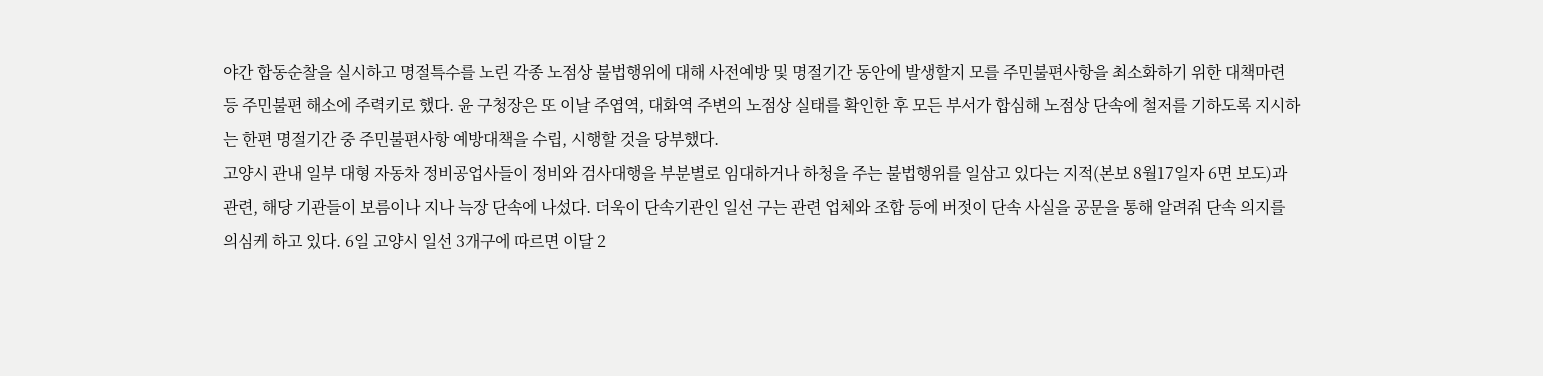야간 합동순찰을 실시하고 명절특수를 노린 각종 노점상 불법행위에 대해 사전예방 및 명절기간 동안에 발생할지 모를 주민불편사항을 최소화하기 위한 대책마련 등 주민불편 해소에 주력키로 했다. 윤 구청장은 또 이날 주엽역, 대화역 주변의 노점상 실태를 확인한 후 모든 부서가 합심해 노점상 단속에 철저를 기하도록 지시하는 한편 명절기간 중 주민불편사항 예방대책을 수립, 시행할 것을 당부했다.
고양시 관내 일부 대형 자동차 정비공업사들이 정비와 검사대행을 부분별로 임대하거나 하청을 주는 불법행위를 일삼고 있다는 지적(본보 8월17일자 6면 보도)과 관련, 해당 기관들이 보름이나 지나 늑장 단속에 나섰다. 더욱이 단속기관인 일선 구는 관련 업체와 조합 등에 버젓이 단속 사실을 공문을 통해 알려줘 단속 의지를 의심케 하고 있다. 6일 고양시 일선 3개구에 따르면 이달 2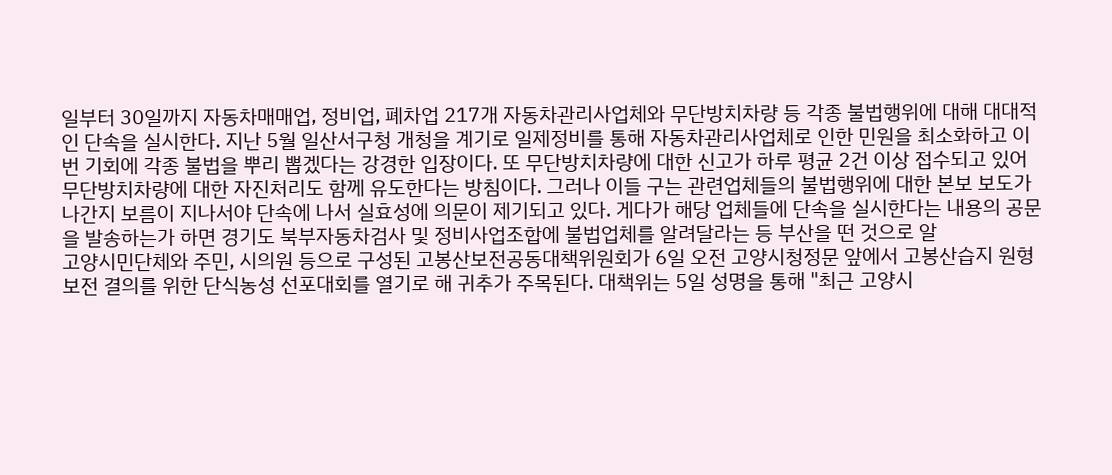일부터 30일까지 자동차매매업, 정비업, 폐차업 217개 자동차관리사업체와 무단방치차량 등 각종 불법행위에 대해 대대적인 단속을 실시한다. 지난 5월 일산서구청 개청을 계기로 일제정비를 통해 자동차관리사업체로 인한 민원을 최소화하고 이번 기회에 각종 불법을 뿌리 뽑겠다는 강경한 입장이다. 또 무단방치차량에 대한 신고가 하루 평균 2건 이상 접수되고 있어 무단방치차량에 대한 자진처리도 함께 유도한다는 방침이다. 그러나 이들 구는 관련업체들의 불법행위에 대한 본보 보도가 나간지 보름이 지나서야 단속에 나서 실효성에 의문이 제기되고 있다. 게다가 해당 업체들에 단속을 실시한다는 내용의 공문을 발송하는가 하면 경기도 북부자동차검사 및 정비사업조합에 불법업체를 알려달라는 등 부산을 떤 것으로 알
고양시민단체와 주민, 시의원 등으로 구성된 고봉산보전공동대책위원회가 6일 오전 고양시청정문 앞에서 고봉산습지 원형보전 결의를 위한 단식농성 선포대회를 열기로 해 귀추가 주목된다. 대책위는 5일 성명을 통해 "최근 고양시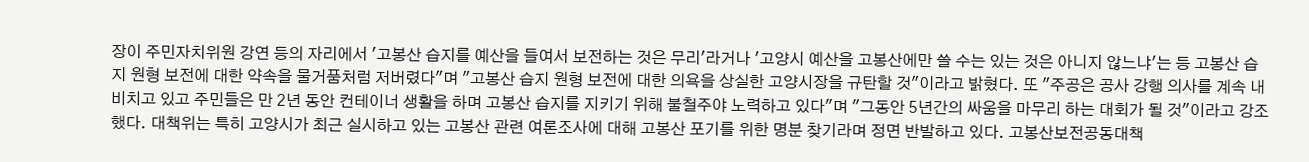장이 주민자치위원 강연 등의 자리에서 '고봉산 습지를 예산을 들여서 보전하는 것은 무리'라거나 '고양시 예산을 고봉산에만 쓸 수는 있는 것은 아니지 않느냐'는 등 고봉산 습지 원형 보전에 대한 약속을 물거품처럼 저버렸다"며 "고봉산 습지 원형 보전에 대한 의욕을 상실한 고양시장을 규탄할 것"이라고 밝혔다. 또 "주공은 공사 강행 의사를 계속 내비치고 있고 주민들은 만 2년 동안 컨테이너 생활을 하며 고봉산 습지를 지키기 위해 불철주야 노력하고 있다"며 "그동안 5년간의 싸움을 마무리 하는 대회가 될 것"이라고 강조했다. 대책위는 특히 고양시가 최근 실시하고 있는 고봉산 관련 여론조사에 대해 고봉산 포기를 위한 명분 찾기라며 정면 반발하고 있다. 고봉산보전공동대책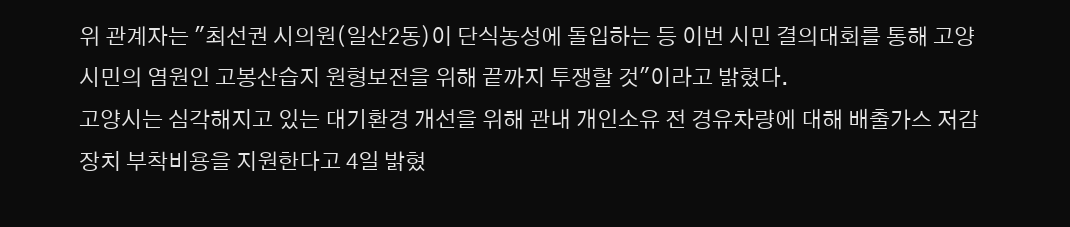위 관계자는 "최선권 시의원(일산2동)이 단식농성에 돌입하는 등 이번 시민 결의대회를 통해 고양시민의 염원인 고봉산습지 원형보전을 위해 끝까지 투쟁할 것"이라고 밝혔다.
고양시는 심각해지고 있는 대기환경 개선을 위해 관내 개인소유 전 경유차량에 대해 배출가스 저감장치 부착비용을 지원한다고 4일 밝혔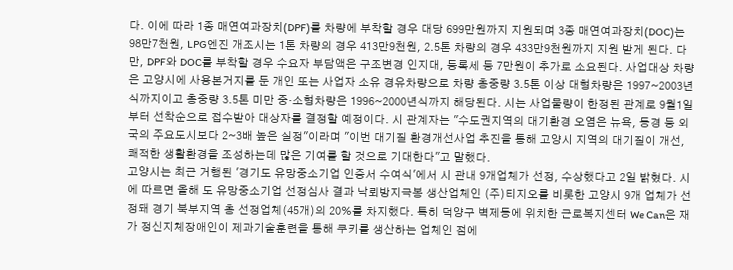다. 이에 따라 1종 매연여과장치(DPF)를 차량에 부착할 경우 대당 699만원까지 지원되며 3종 매연여과장치(DOC)는 98만7천원, LPG엔진 개조시는 1톤 차량의 경우 413만9천원, 2.5톤 차량의 경우 433만9천원까지 지원 받게 된다. 다만, DPF와 DOC를 부착할 경우 수요자 부담액은 구조변경 인지대, 등록세 등 7만원이 추가로 소요된다. 사업대상 차량은 고양시에 사용본거지를 둔 개인 또는 사업자 소유 경유차량으로 차량 총중량 3.5톤 이상 대형차량은 1997~2003년 식까지이고 총중량 3.5톤 미만 중·소형차량은 1996~2000년식까지 해당된다. 시는 사업물량이 한정된 관계로 9월1일부터 선착순으로 접수받아 대상자를 결정할 예정이다. 시 관계자는 "수도권지역의 대기환경 오염은 뉴욕, 동경 등 외국의 주요도시보다 2~3배 높은 실정"이라며 "이번 대기질 환경개선사업 추진을 통해 고양시 지역의 대기질이 개선, 쾌적한 생활환경을 조성하는데 많은 기여를 할 것으로 기대한다"고 말했다.
고양시는 최근 거행된 '경기도 유망중소기업 인증서 수여식'에서 시 관내 9개업체가 선정, 수상했다고 2일 밝혔다. 시에 따르면 올해 도 유망중소기업 선정심사 결과 낙뢰방지극봉 생산업체인 (주)티지오를 비롯한 고양시 9개 업체가 선정돼 경기 북부지역 총 선정업체(45개)의 20%를 차지했다. 특히 덕양구 벽제동에 위치한 근로복지센터 We Can은 재가 정신지체장애인이 제과기술훈련을 통해 쿠키를 생산하는 업체인 점에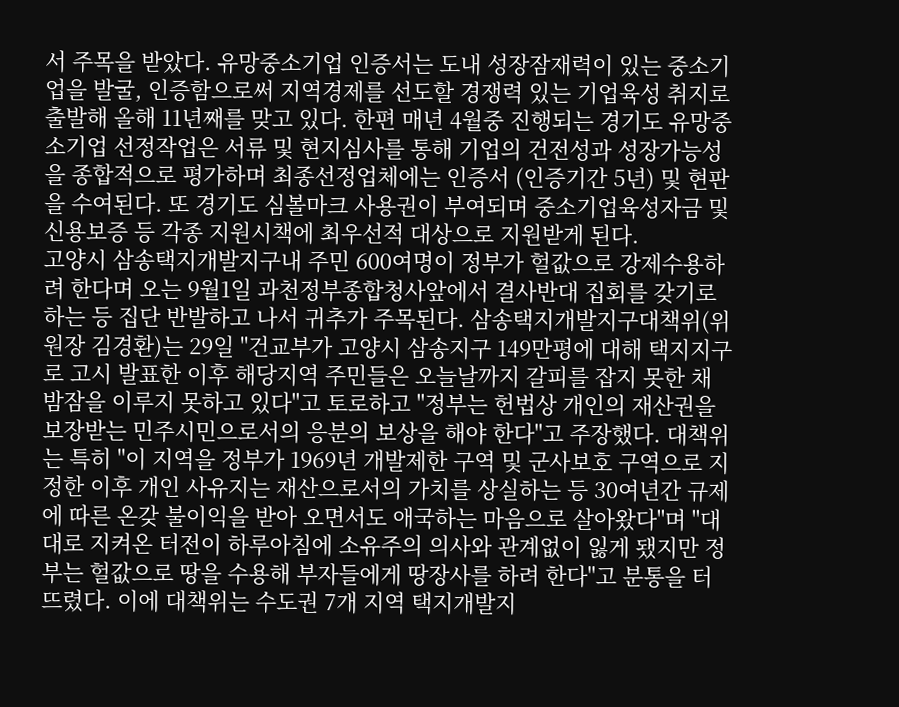서 주목을 받았다. 유망중소기업 인증서는 도내 성장잠재력이 있는 중소기업을 발굴, 인증함으로써 지역경제를 선도할 경쟁력 있는 기업육성 취지로 출발해 올해 11년째를 맞고 있다. 한편 매년 4월중 진행되는 경기도 유망중소기업 선정작업은 서류 및 현지심사를 통해 기업의 건전성과 성장가능성을 종합적으로 평가하며 최종선정업체에는 인증서 (인증기간 5년) 및 현판을 수여된다. 또 경기도 심볼마크 사용권이 부여되며 중소기업육성자금 및 신용보증 등 각종 지원시책에 최우선적 대상으로 지원받게 된다.
고양시 삼송택지개발지구내 주민 600여명이 정부가 헐값으로 강제수용하려 한다며 오는 9월1일 과천정부종합청사앞에서 결사반대 집회를 갖기로 하는 등 집단 반발하고 나서 귀추가 주목된다. 삼송택지개발지구대책위(위원장 김경환)는 29일 "건교부가 고양시 삼송지구 149만평에 대해 택지지구로 고시 발표한 이후 해당지역 주민들은 오늘날까지 갈피를 잡지 못한 채 밤잠을 이루지 못하고 있다"고 토로하고 "정부는 헌법상 개인의 재산권을 보장받는 민주시민으로서의 응분의 보상을 해야 한다"고 주장했다. 대책위는 특히 "이 지역을 정부가 1969년 개발제한 구역 및 군사보호 구역으로 지정한 이후 개인 사유지는 재산으로서의 가치를 상실하는 등 30여년간 규제에 따른 온갖 불이익을 받아 오면서도 애국하는 마음으로 살아왔다"며 "대대로 지켜온 터전이 하루아침에 소유주의 의사와 관계없이 잃게 됐지만 정부는 헐값으로 땅을 수용해 부자들에게 땅장사를 하려 한다"고 분통을 터뜨렸다. 이에 대책위는 수도권 7개 지역 택지개발지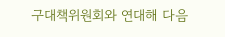구대책위원회와 연대해 다음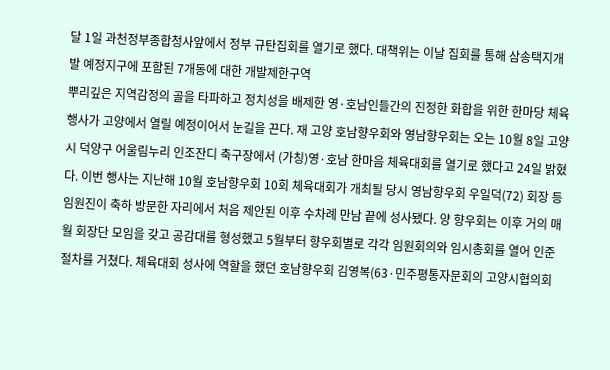달 1일 과천정부종합청사앞에서 정부 규탄집회를 열기로 했다. 대책위는 이날 집회를 통해 삼송택지개발 예정지구에 포함된 7개동에 대한 개발제한구역
뿌리깊은 지역감정의 골을 타파하고 정치성을 배제한 영·호남인들간의 진정한 화합을 위한 한마당 체육행사가 고양에서 열릴 예정이어서 눈길을 끈다. 재 고양 호남향우회와 영남향우회는 오는 10월 8일 고양시 덕양구 어울림누리 인조잔디 축구장에서 (가칭)영·호남 한마음 체육대회를 열기로 했다고 24일 밝혔다. 이번 행사는 지난해 10월 호남향우회 10회 체육대회가 개최될 당시 영남향우회 우일덕(72) 회장 등 임원진이 축하 방문한 자리에서 처음 제안된 이후 수차례 만남 끝에 성사됐다. 양 향우회는 이후 거의 매월 회장단 모임을 갖고 공감대를 형성했고 5월부터 향우회별로 각각 임원회의와 임시총회를 열어 인준 절차를 거쳤다. 체육대회 성사에 역할을 했던 호남향우회 김영복(63·민주평통자문회의 고양시협의회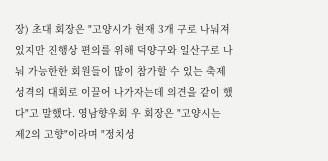장) 초대 회장은 "고양시가 현재 3개 구로 나눠져 있지만 진행상 편의를 위해 덕양구와 일산구로 나눠 가능한한 회원들이 많이 참가할 수 있는 축제 성격의 대회로 이끌어 나가자는데 의견을 같이 했다"고 말했다. 영남향우회 우 회장은 "고양시는 제2의 고향"이라며 "정치성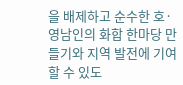을 배제하고 순수한 호·영남인의 화합 한마당 만들기와 지역 발전에 기여할 수 있도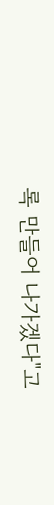록 만들어 나가겠다"고